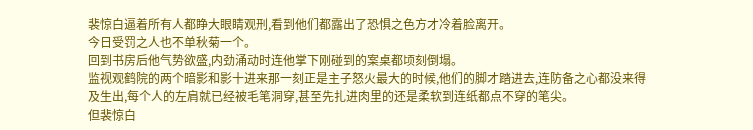裴惊白逼着所有人都睁大眼睛观刑,看到他们都露出了恐惧之色方才冷着脸离开。
今日受罚之人也不单秋菊一个。
回到书房后他气势欲盛,内劲涌动时连他掌下刚碰到的案桌都顷刻倒塌。
监视观鹤院的两个暗影和影十进来那一刻正是主子怒火最大的时候,他们的脚才踏进去,连防备之心都没来得及生出,每个人的左肩就已经被毛笔洞穿,甚至先扎进肉里的还是柔软到连纸都点不穿的笔尖。
但裴惊白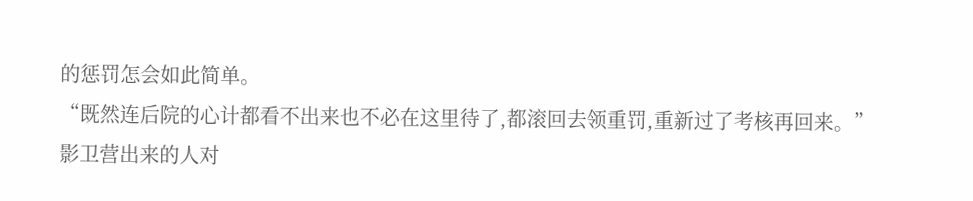的惩罚怎会如此简单。
“既然连后院的心计都看不出来也不必在这里待了,都滚回去领重罚,重新过了考核再回来。”
影卫营出来的人对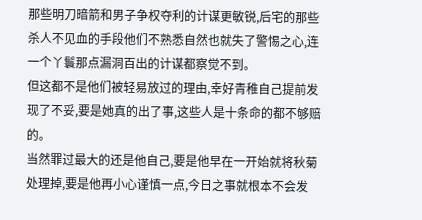那些明刀暗箭和男子争权夺利的计谋更敏锐,后宅的那些杀人不见血的手段他们不熟悉自然也就失了警惕之心,连一个丫鬟那点漏洞百出的计谋都察觉不到。
但这都不是他们被轻易放过的理由,幸好青稚自己提前发现了不妥,要是她真的出了事,这些人是十条命的都不够赔的。
当然罪过最大的还是他自己,要是他早在一开始就将秋菊处理掉,要是他再小心谨慎一点,今日之事就根本不会发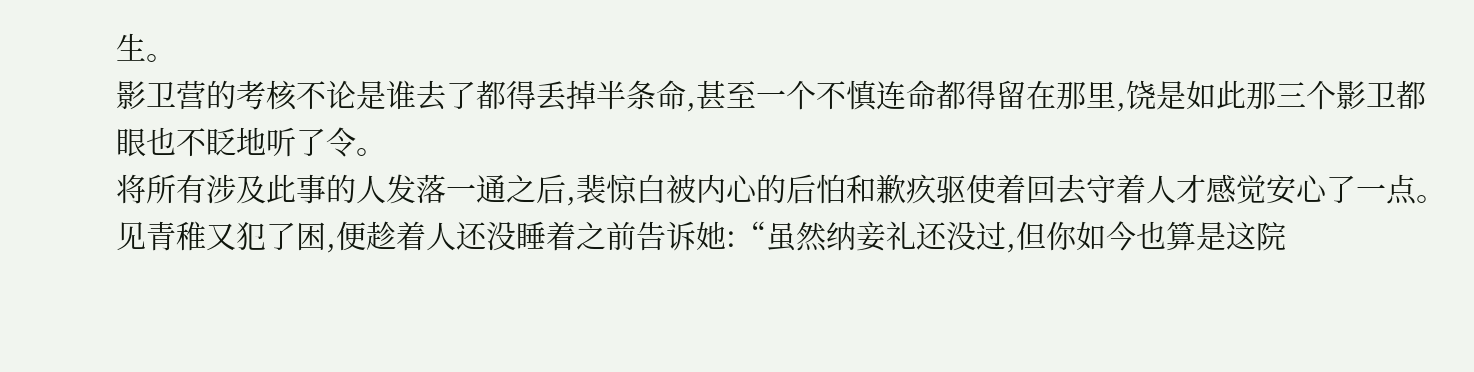生。
影卫营的考核不论是谁去了都得丢掉半条命,甚至一个不慎连命都得留在那里,饶是如此那三个影卫都眼也不眨地听了令。
将所有涉及此事的人发落一通之后,裴惊白被内心的后怕和歉疚驱使着回去守着人才感觉安心了一点。
见青稚又犯了困,便趁着人还没睡着之前告诉她:“虽然纳妾礼还没过,但你如今也算是这院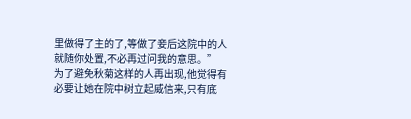里做得了主的了,等做了妾后这院中的人就随你处置,不必再过问我的意思。”
为了避免秋菊这样的人再出现,他觉得有必要让她在院中树立起威信来,只有底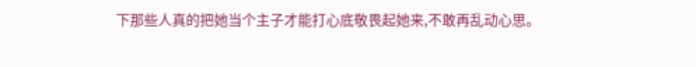下那些人真的把她当个主子才能打心底敬畏起她来,不敢再乱动心思。